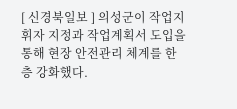[ 신경북일보 ] 의성군이 작업지휘자 지정과 작업계획서 도입을 통해 현장 안전관리 체계를 한층 강화했다.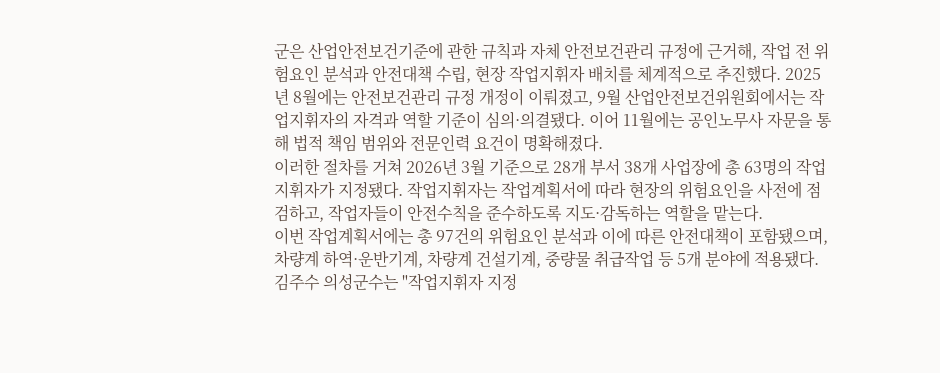군은 산업안전보건기준에 관한 규칙과 자체 안전보건관리 규정에 근거해, 작업 전 위험요인 분석과 안전대책 수립, 현장 작업지휘자 배치를 체계적으로 추진했다. 2025년 8월에는 안전보건관리 규정 개정이 이뤄졌고, 9월 산업안전보건위원회에서는 작업지휘자의 자격과 역할 기준이 심의·의결됐다. 이어 11월에는 공인노무사 자문을 통해 법적 책임 범위와 전문인력 요건이 명확해졌다.
이러한 절차를 거쳐 2026년 3월 기준으로 28개 부서 38개 사업장에 총 63명의 작업지휘자가 지정됐다. 작업지휘자는 작업계획서에 따라 현장의 위험요인을 사전에 점검하고, 작업자들이 안전수칙을 준수하도록 지도·감독하는 역할을 맡는다.
이번 작업계획서에는 총 97건의 위험요인 분석과 이에 따른 안전대책이 포함됐으며, 차량계 하역·운반기계, 차량계 건설기계, 중량물 취급작업 등 5개 분야에 적용됐다.
김주수 의성군수는 "작업지휘자 지정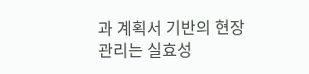과 계획서 기반의 현장 관리는 실효성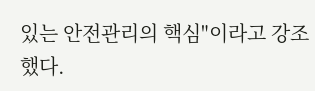있는 안전관리의 핵심"이라고 강조했다.